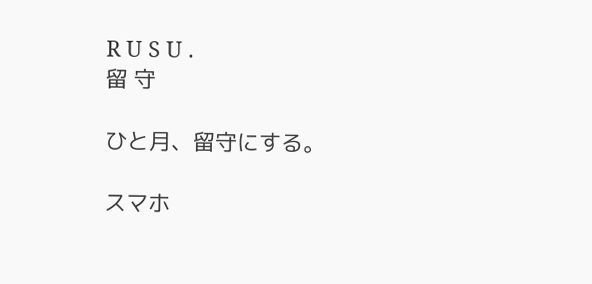R U S U .
留 守

ひと月、留守にする。

スマホ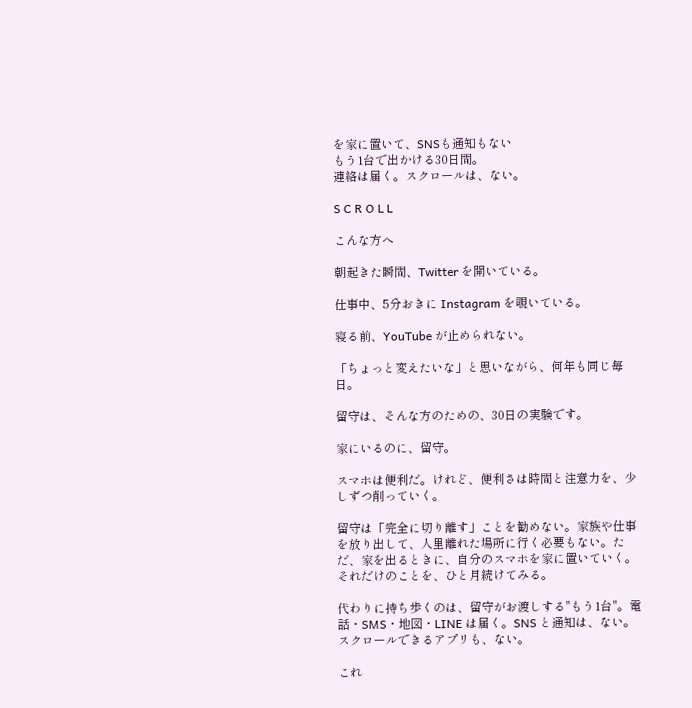を家に置いて、SNSも通知もない
もう1台で出かける30日間。
連絡は届く。スクロールは、ない。

S C R O L L

こんな方へ

朝起きた瞬間、Twitter を開いている。

仕事中、5分おきに Instagram を覗いている。

寝る前、YouTube が止められない。

「ちょっと変えたいな」と思いながら、何年も同じ毎日。

留守は、そんな方のための、30日の実験です。

家にいるのに、留守。

スマホは便利だ。けれど、便利さは時間と注意力を、少しずつ削っていく。

留守は「完全に切り離す」ことを勧めない。家族や仕事を放り出して、人里離れた場所に行く必要もない。ただ、家を出るときに、自分のスマホを家に置いていく。それだけのことを、ひと月続けてみる。

代わりに持ち歩くのは、留守がお渡しする"もう1台"。電話・SMS・地図・LINE は届く。SNS と通知は、ない。スクロールできるアプリも、ない。

これ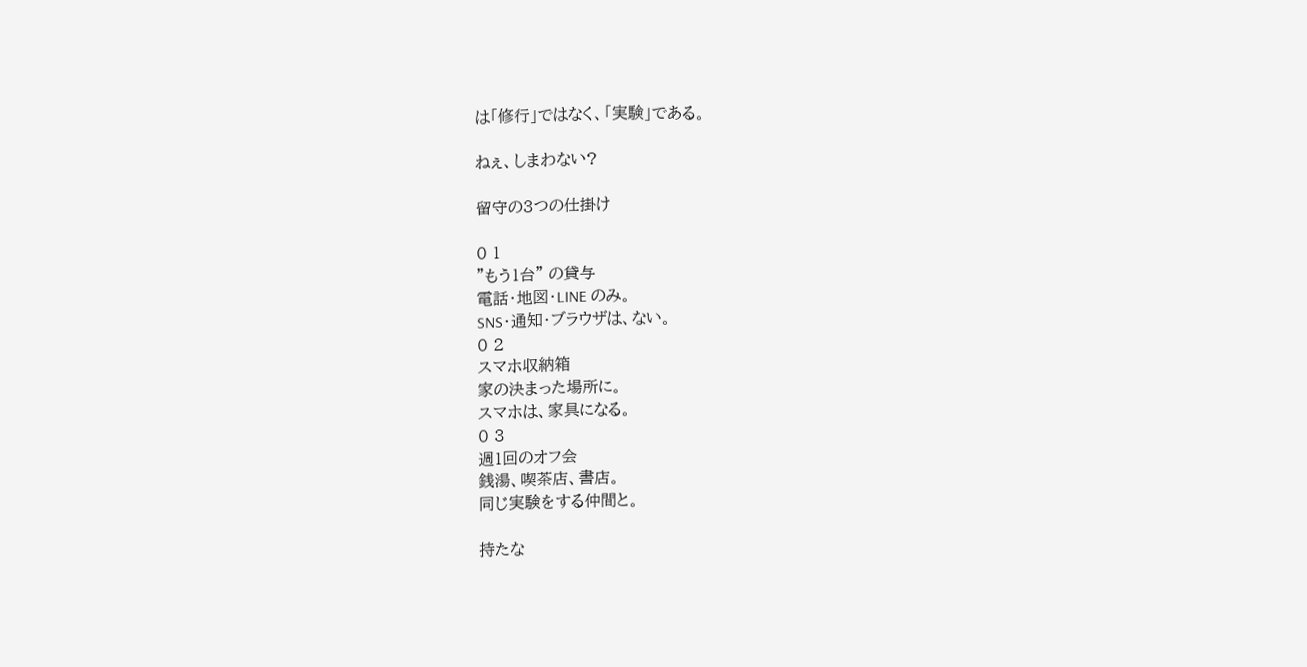は「修行」ではなく、「実験」である。

ねぇ、しまわない?

留守の3つの仕掛け

0 1
"もう1台" の貸与
電話・地図・LINE のみ。
SNS・通知・ブラウザは、ない。
0 2
スマホ収納箱
家の決まった場所に。
スマホは、家具になる。
0 3
週1回のオフ会
銭湯、喫茶店、書店。
同じ実験をする仲間と。

持たな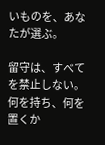いものを、あなたが選ぶ。

留守は、すべてを禁止しない。何を持ち、何を置くか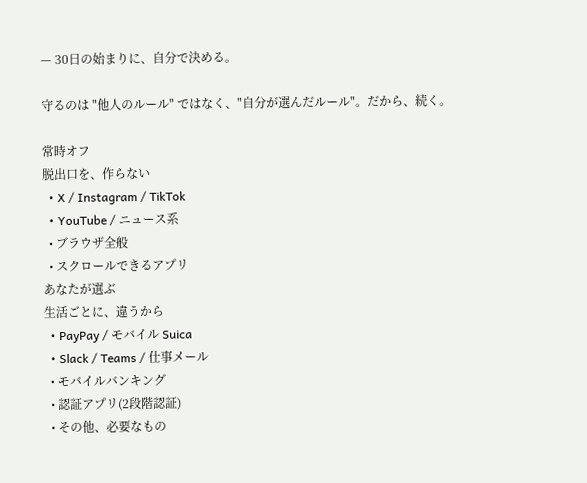— 30日の始まりに、自分で決める。

守るのは "他人のルール" ではなく、"自分が選んだルール"。だから、続く。

常時オフ
脱出口を、作らない
  • X / Instagram / TikTok
  • YouTube / ニュース系
  • ブラウザ全般
  • スクロールできるアプリ
あなたが選ぶ
生活ごとに、違うから
  • PayPay / モバイル Suica
  • Slack / Teams / 仕事メール
  • モバイルバンキング
  • 認証アプリ(2段階認証)
  • その他、必要なもの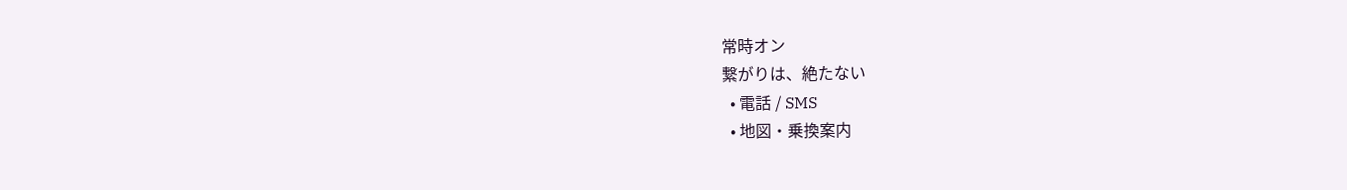常時オン
繋がりは、絶たない
  • 電話 / SMS
  • 地図・乗換案内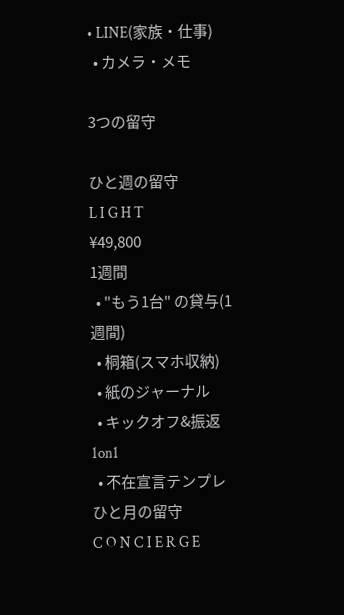• LINE(家族・仕事)
  • カメラ・メモ

3つの留守

ひと週の留守
L I G H T
¥49,800
1週間
  • "もう1台" の貸与(1週間)
  • 桐箱(スマホ収納)
  • 紙のジャーナル
  • キックオフ&振返 1on1
  • 不在宣言テンプレ
ひと月の留守
C O N C I E R G E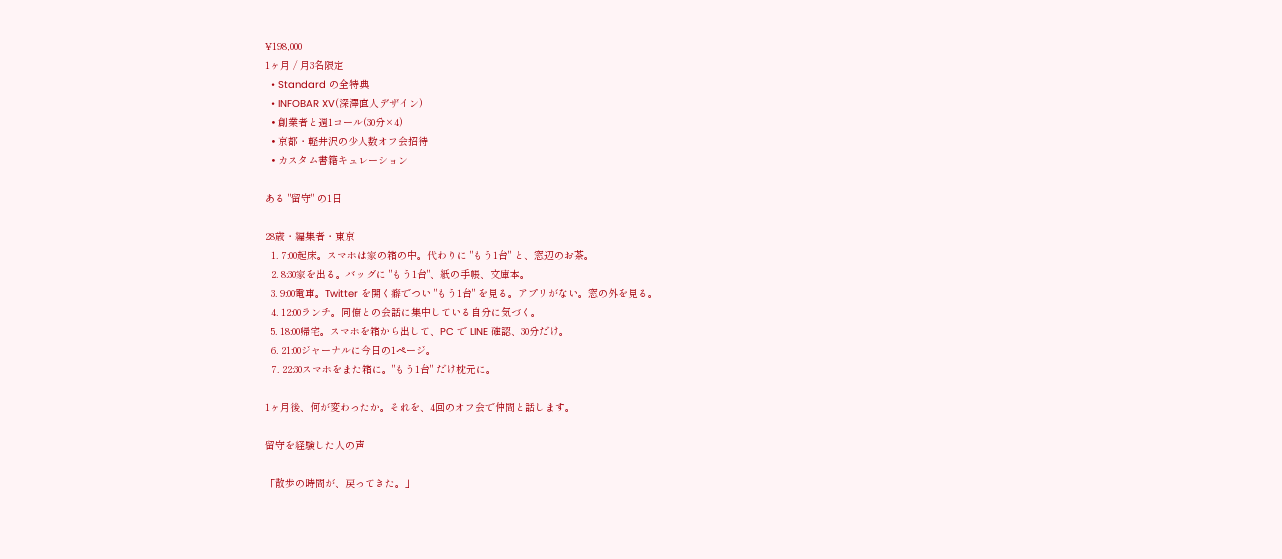¥198,000
1ヶ月 / 月3名限定
  • Standard の全特典
  • INFOBAR XV(深澤直人デザイン)
  • 創業者と週1コール(30分×4)
  • 京都・軽井沢の少人数オフ会招待
  • カスタム書籍キュレーション

ある "留守" の1日

28歳・編集者・東京
  1. 7:00起床。スマホは家の箱の中。代わりに "もう1台" と、窓辺のお茶。
  2. 8:30家を出る。バッグに "もう1台"、紙の手帳、文庫本。
  3. 9:00電車。Twitter を開く癖でつい "もう1台" を見る。アプリがない。窓の外を見る。
  4. 12:00ランチ。同僚との会話に集中している自分に気づく。
  5. 18:00帰宅。スマホを箱から出して、PC で LINE 確認、30分だけ。
  6. 21:00ジャーナルに今日の1ページ。
  7. 22:30スマホをまた箱に。"もう1台" だけ枕元に。

1ヶ月後、何が変わったか。それを、4回のオフ会で仲間と話します。

留守を経験した人の声

「散歩の時間が、戻ってきた。」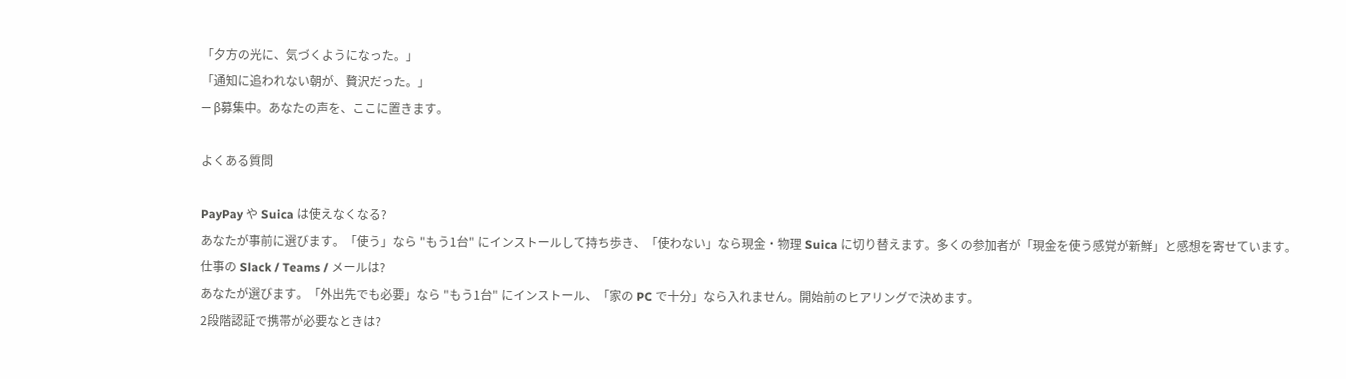「夕方の光に、気づくようになった。」
「通知に追われない朝が、贅沢だった。」
— β募集中。あなたの声を、ここに置きます。

よくある質問

PayPay や Suica は使えなくなる?
あなたが事前に選びます。「使う」なら "もう1台" にインストールして持ち歩き、「使わない」なら現金・物理 Suica に切り替えます。多くの参加者が「現金を使う感覚が新鮮」と感想を寄せています。
仕事の Slack / Teams / メールは?
あなたが選びます。「外出先でも必要」なら "もう1台" にインストール、「家の PC で十分」なら入れません。開始前のヒアリングで決めます。
2段階認証で携帯が必要なときは?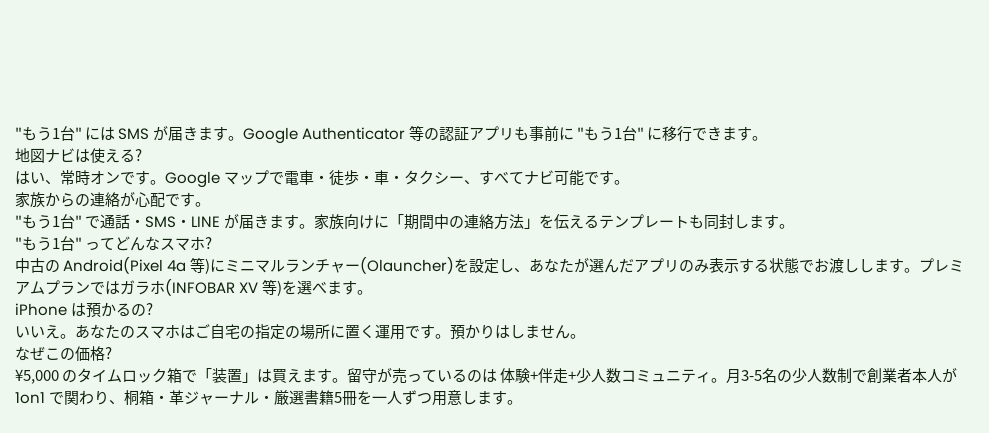"もう1台" には SMS が届きます。Google Authenticator 等の認証アプリも事前に "もう1台" に移行できます。
地図ナビは使える?
はい、常時オンです。Google マップで電車・徒歩・車・タクシー、すべてナビ可能です。
家族からの連絡が心配です。
"もう1台" で通話・SMS・LINE が届きます。家族向けに「期間中の連絡方法」を伝えるテンプレートも同封します。
"もう1台" ってどんなスマホ?
中古の Android(Pixel 4a 等)にミニマルランチャー(Olauncher)を設定し、あなたが選んだアプリのみ表示する状態でお渡しします。プレミアムプランではガラホ(INFOBAR XV 等)を選べます。
iPhone は預かるの?
いいえ。あなたのスマホはご自宅の指定の場所に置く運用です。預かりはしません。
なぜこの価格?
¥5,000 のタイムロック箱で「装置」は買えます。留守が売っているのは 体験+伴走+少人数コミュニティ。月3-5名の少人数制で創業者本人が 1on1 で関わり、桐箱・革ジャーナル・厳選書籍5冊を一人ずつ用意します。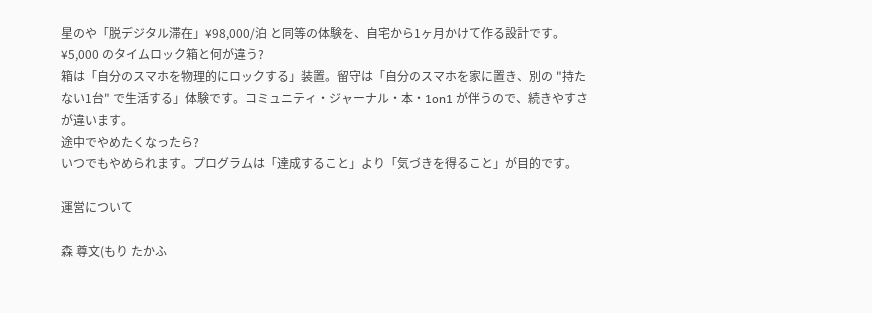星のや「脱デジタル滞在」¥98,000/泊 と同等の体験を、自宅から1ヶ月かけて作る設計です。
¥5,000 のタイムロック箱と何が違う?
箱は「自分のスマホを物理的にロックする」装置。留守は「自分のスマホを家に置き、別の "持たない1台" で生活する」体験です。コミュニティ・ジャーナル・本・1on1 が伴うので、続きやすさが違います。
途中でやめたくなったら?
いつでもやめられます。プログラムは「達成すること」より「気づきを得ること」が目的です。

運営について

森 尊文(もり たかふ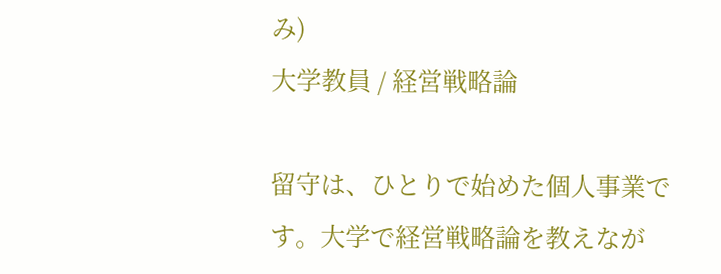み)
大学教員 / 経営戦略論

留守は、ひとりで始めた個人事業です。大学で経営戦略論を教えなが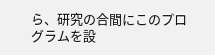ら、研究の合間にこのプログラムを設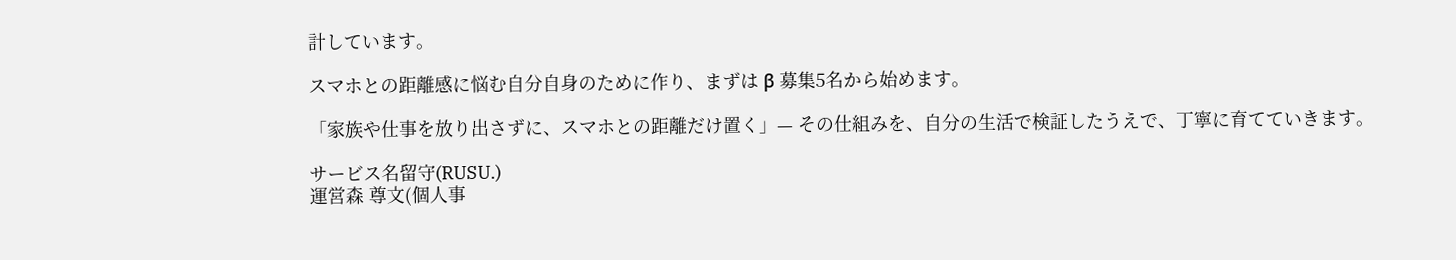計しています。

スマホとの距離感に悩む自分自身のために作り、まずは β 募集5名から始めます。

「家族や仕事を放り出さずに、スマホとの距離だけ置く」— その仕組みを、自分の生活で検証したうえで、丁寧に育てていきます。

サービス名留守(RUSU.)
運営森 尊文(個人事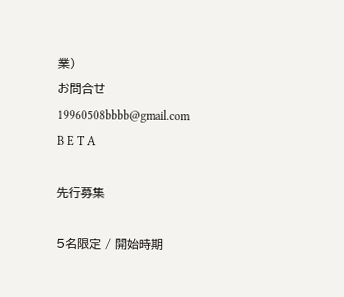業)
お問合せ19960508bbbb@gmail.com
B E T A

先行募集

5名限定 / 開始時期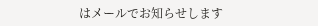はメールでお知らせします